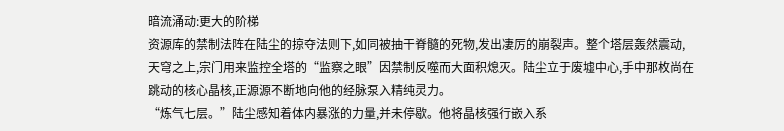暗流涌动:更大的阶梯
资源库的禁制法阵在陆尘的掠夺法则下,如同被抽干脊髓的死物,发出凄厉的崩裂声。整个塔层轰然震动,天穹之上,宗门用来监控全塔的“监察之眼”因禁制反噬而大面积熄灭。陆尘立于废墟中心,手中那枚尚在跳动的核心晶核,正源源不断地向他的经脉泵入精纯灵力。
“炼气七层。”陆尘感知着体内暴涨的力量,并未停歇。他将晶核强行嵌入系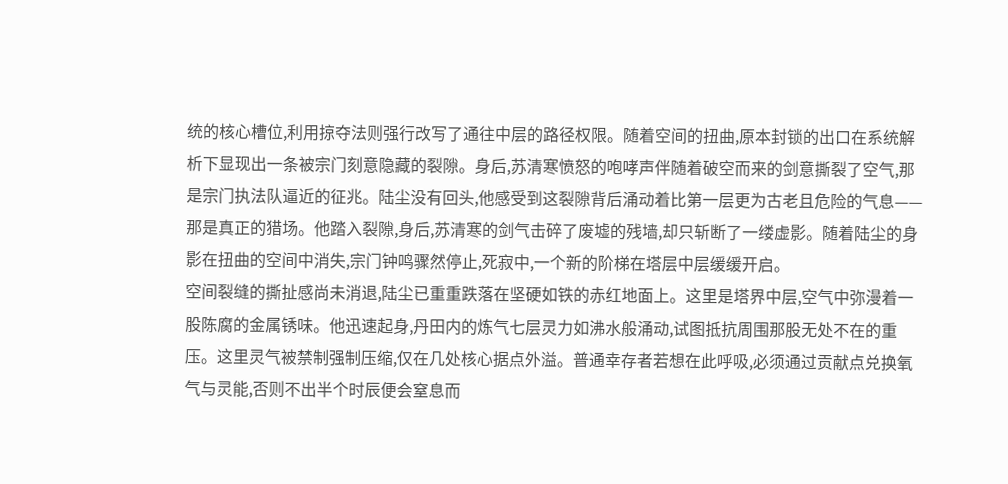统的核心槽位,利用掠夺法则强行改写了通往中层的路径权限。随着空间的扭曲,原本封锁的出口在系统解析下显现出一条被宗门刻意隐藏的裂隙。身后,苏清寒愤怒的咆哮声伴随着破空而来的剑意撕裂了空气,那是宗门执法队逼近的征兆。陆尘没有回头,他感受到这裂隙背后涌动着比第一层更为古老且危险的气息——那是真正的猎场。他踏入裂隙,身后,苏清寒的剑气击碎了废墟的残墙,却只斩断了一缕虚影。随着陆尘的身影在扭曲的空间中消失,宗门钟鸣骤然停止,死寂中,一个新的阶梯在塔层中层缓缓开启。
空间裂缝的撕扯感尚未消退,陆尘已重重跌落在坚硬如铁的赤红地面上。这里是塔界中层,空气中弥漫着一股陈腐的金属锈味。他迅速起身,丹田内的炼气七层灵力如沸水般涌动,试图抵抗周围那股无处不在的重压。这里灵气被禁制强制压缩,仅在几处核心据点外溢。普通幸存者若想在此呼吸,必须通过贡献点兑换氧气与灵能,否则不出半个时辰便会窒息而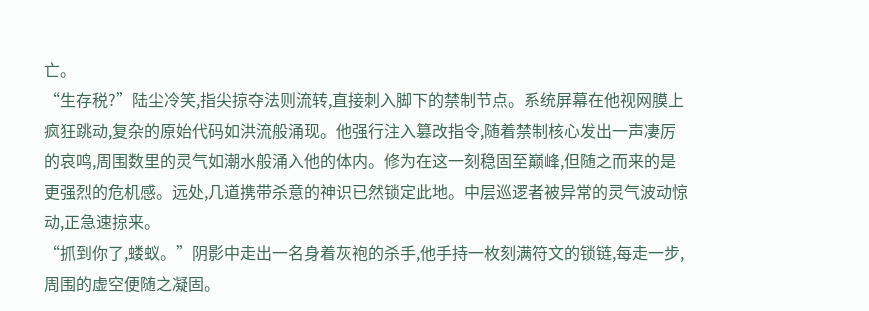亡。
“生存税?”陆尘冷笑,指尖掠夺法则流转,直接刺入脚下的禁制节点。系统屏幕在他视网膜上疯狂跳动,复杂的原始代码如洪流般涌现。他强行注入篡改指令,随着禁制核心发出一声凄厉的哀鸣,周围数里的灵气如潮水般涌入他的体内。修为在这一刻稳固至巅峰,但随之而来的是更强烈的危机感。远处,几道携带杀意的神识已然锁定此地。中层巡逻者被异常的灵气波动惊动,正急速掠来。
“抓到你了,蝼蚁。”阴影中走出一名身着灰袍的杀手,他手持一枚刻满符文的锁链,每走一步,周围的虚空便随之凝固。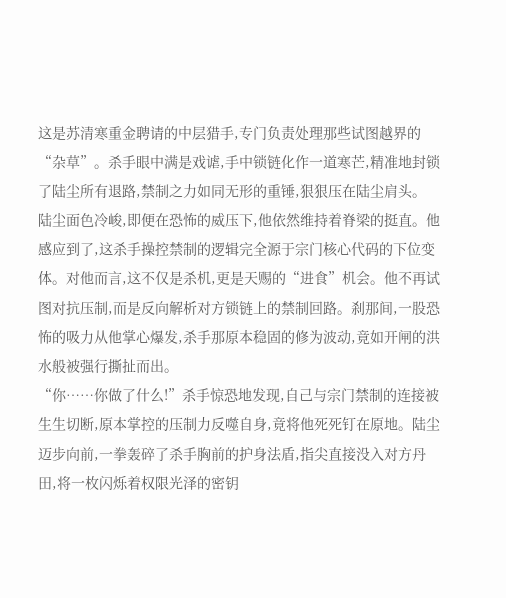这是苏清寒重金聘请的中层猎手,专门负责处理那些试图越界的“杂草”。杀手眼中满是戏谑,手中锁链化作一道寒芒,精准地封锁了陆尘所有退路,禁制之力如同无形的重锤,狠狠压在陆尘肩头。
陆尘面色冷峻,即便在恐怖的威压下,他依然维持着脊梁的挺直。他感应到了,这杀手操控禁制的逻辑完全源于宗门核心代码的下位变体。对他而言,这不仅是杀机,更是天赐的“进食”机会。他不再试图对抗压制,而是反向解析对方锁链上的禁制回路。刹那间,一股恐怖的吸力从他掌心爆发,杀手那原本稳固的修为波动,竟如开闸的洪水般被强行撕扯而出。
“你……你做了什么!”杀手惊恐地发现,自己与宗门禁制的连接被生生切断,原本掌控的压制力反噬自身,竟将他死死钉在原地。陆尘迈步向前,一拳轰碎了杀手胸前的护身法盾,指尖直接没入对方丹田,将一枚闪烁着权限光泽的密钥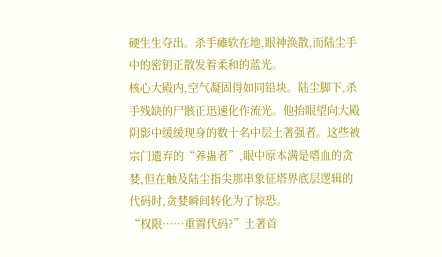硬生生夺出。杀手瘫软在地,眼神涣散,而陆尘手中的密钥正散发着柔和的蓝光。
核心大殿内,空气凝固得如同铅块。陆尘脚下,杀手残缺的尸骸正迅速化作流光。他抬眼望向大殿阴影中缓缓现身的数十名中层土著强者。这些被宗门遗弃的“养蛊者”,眼中原本满是嗜血的贪婪,但在触及陆尘指尖那串象征塔界底层逻辑的代码时,贪婪瞬间转化为了惊恐。
“权限……重置代码?”土著首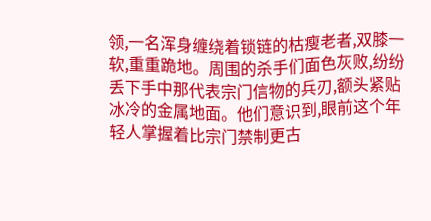领,一名浑身缠绕着锁链的枯瘦老者,双膝一软,重重跪地。周围的杀手们面色灰败,纷纷丢下手中那代表宗门信物的兵刃,额头紧贴冰冷的金属地面。他们意识到,眼前这个年轻人掌握着比宗门禁制更古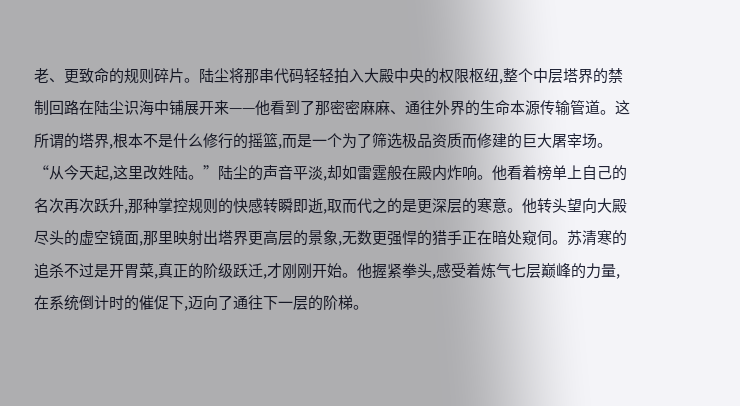老、更致命的规则碎片。陆尘将那串代码轻轻拍入大殿中央的权限枢纽,整个中层塔界的禁制回路在陆尘识海中铺展开来——他看到了那密密麻麻、通往外界的生命本源传输管道。这所谓的塔界,根本不是什么修行的摇篮,而是一个为了筛选极品资质而修建的巨大屠宰场。
“从今天起,这里改姓陆。”陆尘的声音平淡,却如雷霆般在殿内炸响。他看着榜单上自己的名次再次跃升,那种掌控规则的快感转瞬即逝,取而代之的是更深层的寒意。他转头望向大殿尽头的虚空镜面,那里映射出塔界更高层的景象,无数更强悍的猎手正在暗处窥伺。苏清寒的追杀不过是开胃菜,真正的阶级跃迁,才刚刚开始。他握紧拳头,感受着炼气七层巅峰的力量,在系统倒计时的催促下,迈向了通往下一层的阶梯。